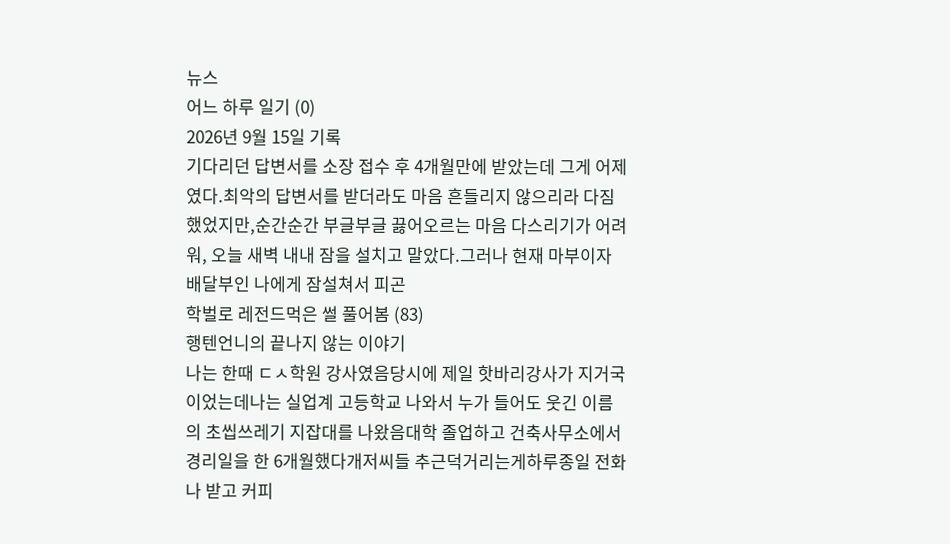뉴스
어느 하루 일기 (0)
2026년 9월 15일 기록
기다리던 답변서를 소장 접수 후 4개월만에 받았는데 그게 어제였다.최악의 답변서를 받더라도 마음 흔들리지 않으리라 다짐했었지만,순간순간 부글부글 끓어오르는 마음 다스리기가 어려워, 오늘 새벽 내내 잠을 설치고 말았다.그러나 현재 마부이자 배달부인 나에게 잠설쳐서 피곤
학벌로 레전드먹은 썰 풀어봄 (83)
행텐언니의 끝나지 않는 이야기
나는 한때 ㄷㅅ학원 강사였음당시에 제일 핫바리강사가 지거국이었는데나는 실업계 고등학교 나와서 누가 들어도 웃긴 이름의 초씹쓰레기 지잡대를 나왔음대학 졸업하고 건축사무소에서 경리일을 한 6개월했다개저씨들 추근덕거리는게하루종일 전화나 받고 커피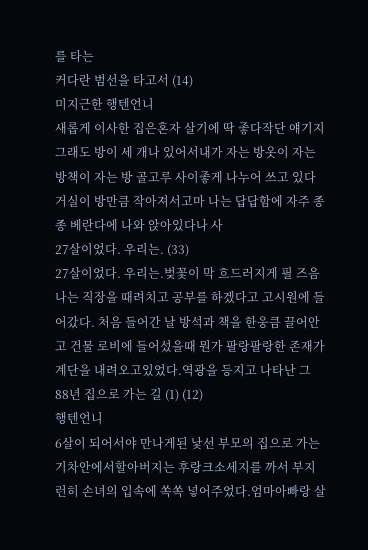를 타는
커다란 범선을 타고서 (14)
미지근한 행텐언니
새롭게 이사한 집은혼자 살기에 딱 좋다작단 얘기지그래도 방이 세 개나 있어서내가 자는 방옷이 자는 방책이 자는 방 골고루 사이좋게 나누어 쓰고 있다거실이 방만큼 작아져서고마 나는 답답함에 자주 종종 베란다에 나와 앉아있다나 사
27살이었다. 우리는. (33)
27살이었다. 우리는.벚꽃이 막 흐드러지게 필 즈음 나는 직장을 때려치고 공부를 하겠다고 고시원에 들어갔다. 처음 들어간 날 방석과 책을 한웅큼 끌어안고 건물 로비에 들어섰을때 뭔가 팔랑팔랑한 존재가 계단을 내려오고있었다.역광을 등지고 나타난 그
88년 집으로 가는 길 (1) (12)
행텐언니
6살이 되어서야 만나게된 낯선 부모의 집으로 가는 기차안에서할아버지는 후랑크소세지를 까서 부지런히 손녀의 입속에 쏙쏙 넣어주었다.엄마아빠랑 살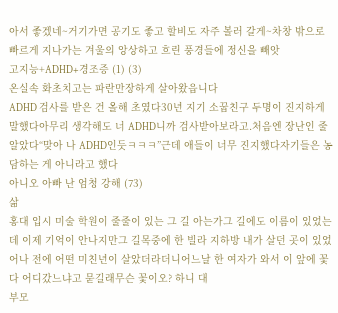아서 좋겠네~거기가면 공기도 좋고 할비도 자주 볼러 갈게~차창 밖으로 빠르게 지나가는 겨울의 앙상하고 흐린 풍경들에 정신을 빼앗
고지능+ADHD+경조증 (1) (3)
온실속 화초치고는 파란만장하게 살아왔읍니다
ADHD 검사를 받은 건 올해 초였다30년 지기 소꿉친구 두명이 진지하게 말했다아무리 생각해도 너 ADHD니까 검사받아보라고.처음엔 장난인 줄 알았다“맞아 나 ADHD인듯ㅋㅋㅋ”근데 애들이 너무 진지했다자기들은 농담하는 게 아니라고 했다
아니오 아빠 난 엄청 강해 (73)
삶
홍대 입시 미술 학원이 줄줄이 있는 그 길 아는가그 길에도 이름이 있었는데 이제 기억이 안나지만그 길목중에 한 빌라 지하방 내가 살던 곳이 있었어나 전에 어떤 미친년이 살았더라더니어느날 한 여자가 와서 이 앞에 꽃 다 어디갔느냐고 묻길래무슨 꽃이오? 하니 대
부모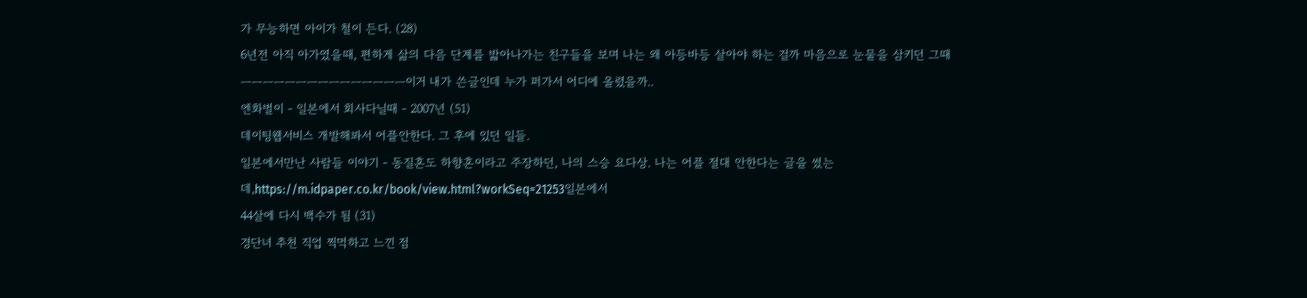가 무능하면 아이가 철이 든다. (28)
6년전 아직 아가였을때, 편하게 삶의 다음 단계를 밟아나가는 친구들을 보며 나는 왜 아등바등 살아야 하는 걸까 마음으로 눈물을 삼키던 그때
ㅡㅡㅡㅡㅡㅡㅡㅡㅡㅡㅡㅡㅡㅡㅡ이거 내가 쓴글인데 누가 퍼가서 어디에 올렸을까..
엔화벌이 - 일본에서 회사다닐때 - 2007년 (51)
데이팅웹서비스 개발해봐서 어플안한다. 그 후에 있던 일들.
일본에서만난 사람들 이야기 - 동질혼도 하향혼이라고 주장하던, 나의 스승 요다상. 나는 어플 절대 안한다는 글을 썼는데,https://m.idpaper.co.kr/book/view.html?workSeq=21253일본에서
44살에 다시 백수가 됨 (31)
경단녀 추천 직업 찍먹하고 느낀 점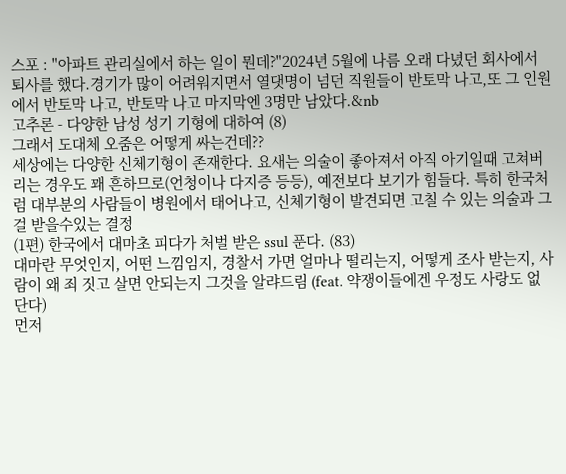스포 : "아파트 관리실에서 하는 일이 뭔데?"2024년 5월에 나름 오래 다녔던 회사에서 퇴사를 했다.경기가 많이 어려워지면서 열댓명이 넘던 직원들이 반토막 나고,또 그 인원에서 반토막 나고, 반토막 나고 마지막엔 3명만 남았다.&nb
고추론 - 다양한 남성 성기 기형에 대하여 (8)
그래서 도대체 오줌은 어떻게 싸는건데??
세상에는 다양한 신체기형이 존재한다. 요새는 의술이 좋아져서 아직 아기일때 고쳐버리는 경우도 꽤 흔하므로(언청이나 다지증 등등), 예전보다 보기가 힘들다. 특히 한국처럼 대부분의 사람들이 병원에서 태어나고, 신체기형이 발견되면 고칠 수 있는 의술과 그걸 받을수있는 결정
(1편) 한국에서 대마초 피다가 처벌 받은 ssul 푼다. (83)
대마란 무엇인지, 어떤 느낌임지, 경찰서 가면 얼마나 떨리는지, 어떻게 조사 받는지, 사람이 왜 죄 짓고 살면 안되는지 그것을 알랴드림 (feat. 약쟁이들에겐 우정도 사랑도 없단다)
먼저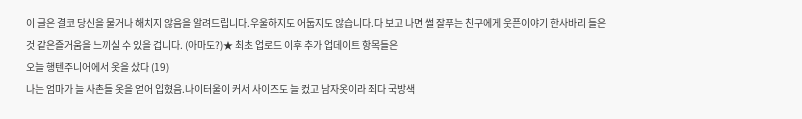이 글은 결코 당신을 물거나 해치지 않음을 알려드립니다.우울하지도 어둡지도 않습니다.다 보고 나면 썰 잘푸는 친구에게 웃픈이야기 한사바리 들은 것 같은즐거움을 느끼실 수 있을 겁니다. (아마도?)★ 최초 업로드 이후 추가 업데이트 항목들은
오늘 행텐주니어에서 옷을 샀다 (19)
나는 엄마가 늘 사촌들 옷을 얻어 입혔음.나이터울이 커서 사이즈도 늘 컸고 남자옷이라 죄다 국방색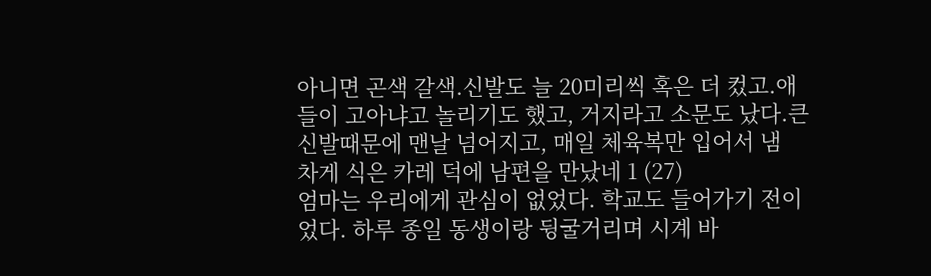아니면 곤색 갈색.신발도 늘 20미리씩 혹은 더 컸고.애들이 고아냐고 놀리기도 했고, 거지라고 소문도 났다.큰신발때문에 맨날 넘어지고, 매일 체육복만 입어서 냄
차게 식은 카레 덕에 남편을 만났네 1 (27)
엄마는 우리에게 관심이 없었다. 학교도 들어가기 전이었다. 하루 종일 동생이랑 뒹굴거리며 시계 바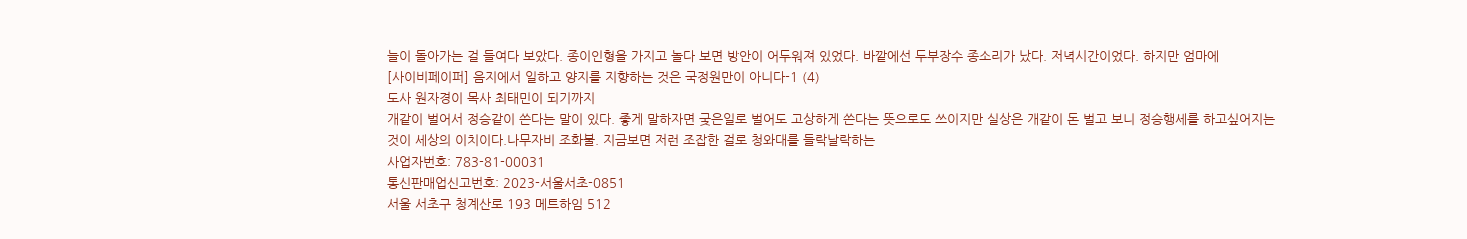늘이 돌아가는 걸 들여다 보았다. 종이인형을 가지고 놀다 보면 방안이 어두워져 있었다. 바깥에선 두부장수 종소리가 났다. 저녁시간이었다. 하지만 엄마에
[사이비페이퍼] 음지에서 일하고 양지를 지향하는 것은 국정원만이 아니다-1 (4)
도사 원자경이 목사 최태민이 되기까지
개같이 벌어서 정승같이 쓴다는 말이 있다. 좋게 말하자면 궂은일로 벌어도 고상하게 쓴다는 뜻으로도 쓰이지만 실상은 개같이 돈 벌고 보니 정승행세를 하고싶어지는 것이 세상의 이치이다.나무자비 조화불. 지금보면 저런 조잡한 걸로 청와대를 들락날락하는
사업자번호: 783-81-00031
통신판매업신고번호: 2023-서울서초-0851
서울 서초구 청계산로 193 메트하임 512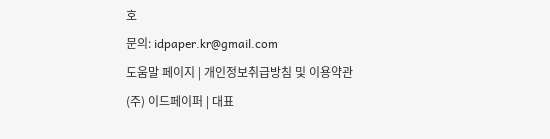호
문의: idpaper.kr@gmail.com
도움말 페이지 | 개인정보취급방침 및 이용약관
(주) 이드페이퍼 | 대표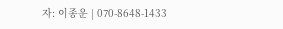자: 이종운 | 070-8648-1433